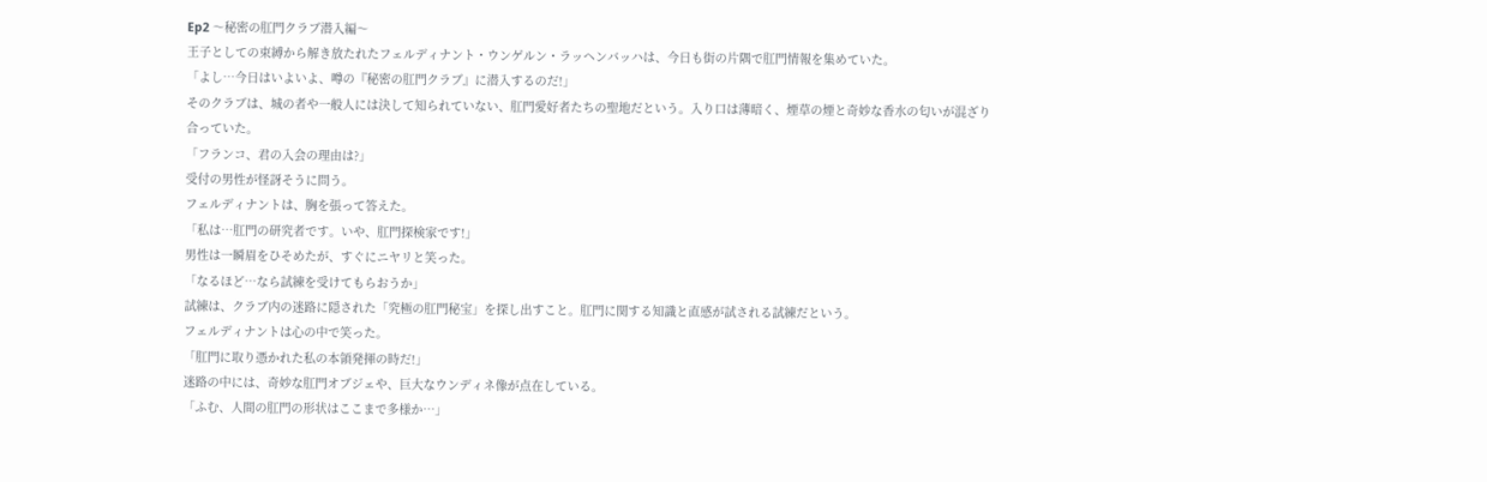Ep2 〜秘密の肛門クラブ潜入編〜
王子としての束縛から解き放たれたフェルディナント・ウンゲルン・ラッヘンバッハは、今日も街の片隅で肛門情報を集めていた。
「よし…今日はいよいよ、噂の『秘密の肛門クラブ』に潜入するのだ!」
そのクラブは、城の者や一般人には決して知られていない、肛門愛好者たちの聖地だという。入り口は薄暗く、煙草の煙と奇妙な香水の匂いが混ざり合っていた。
「フランコ、君の入会の理由は?」
受付の男性が怪訝そうに問う。
フェルディナントは、胸を張って答えた。
「私は…肛門の研究者です。いや、肛門探検家です!」
男性は一瞬眉をひそめたが、すぐにニヤリと笑った。
「なるほど…なら試練を受けてもらおうか」
試練は、クラブ内の迷路に隠された「究極の肛門秘宝」を探し出すこと。肛門に関する知識と直感が試される試練だという。
フェルディナントは心の中で笑った。
「肛門に取り憑かれた私の本領発揮の時だ!」
迷路の中には、奇妙な肛門オブジェや、巨大なウンディネ像が点在している。
「ふむ、人間の肛門の形状はここまで多様か…」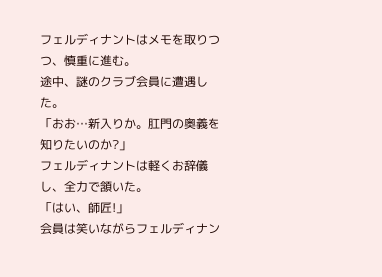フェルディナントはメモを取りつつ、慎重に進む。
途中、謎のクラブ会員に遭遇した。
「おお…新入りか。肛門の奥義を知りたいのか?」
フェルディナントは軽くお辞儀し、全力で頷いた。
「はい、師匠!」
会員は笑いながらフェルディナン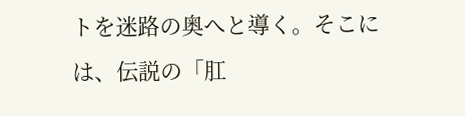トを迷路の奥へと導く。そこには、伝説の「肛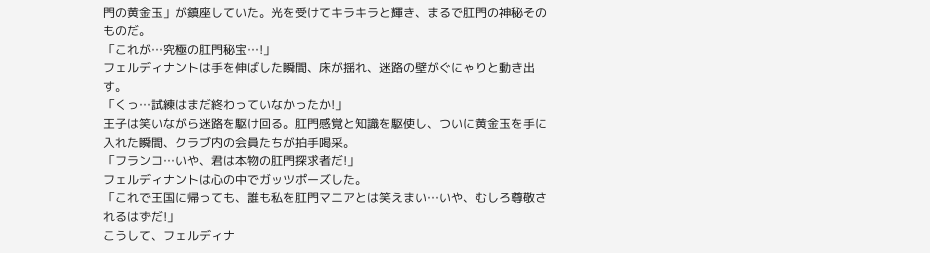門の黄金玉」が鎮座していた。光を受けてキラキラと輝き、まるで肛門の神秘そのものだ。
「これが…究極の肛門秘宝…!」
フェルディナントは手を伸ばした瞬間、床が揺れ、迷路の壁がぐにゃりと動き出す。
「くっ…試練はまだ終わっていなかったか!」
王子は笑いながら迷路を駆け回る。肛門感覚と知識を駆使し、ついに黄金玉を手に入れた瞬間、クラブ内の会員たちが拍手喝采。
「フランコ…いや、君は本物の肛門探求者だ!」
フェルディナントは心の中でガッツポーズした。
「これで王国に帰っても、誰も私を肛門マニアとは笑えまい…いや、むしろ尊敬されるはずだ!」
こうして、フェルディナ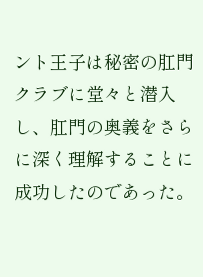ント王子は秘密の肛門クラブに堂々と潜入し、肛門の奥義をさらに深く理解することに成功したのであった。